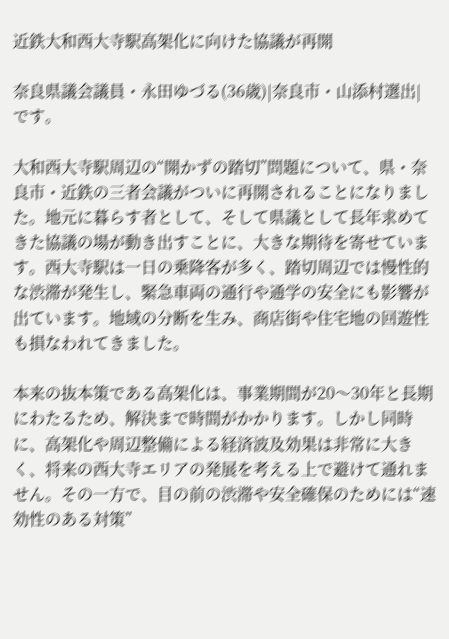近鉄大和西大寺駅高架化に向けた協議が再開

奈良県議会議員・永田ゆづる(36歳)|奈良市・山添村選出|です。

大和西大寺駅周辺の“開かずの踏切”問題について、県・奈良市・近鉄の三者会議がついに再開されることになりました。地元に暮らす者として、そして県議として長年求めてきた協議の場が動き出すことに、大きな期待を寄せています。西大寺駅は一日の乗降客が多く、踏切周辺では慢性的な渋滞が発生し、緊急車両の通行や通学の安全にも影響が出ています。地域の分断を生み、商店街や住宅地の回遊性も損なわれてきました。

本来の抜本策である高架化は、事業期間が20〜30年と長期にわたるため、解決まで時間がかかります。しかし同時に、高架化や周辺整備による経済波及効果は非常に大きく、将来の西大寺エリアの発展を考える上で避けて通れません。その一方で、目の前の渋滞や安全確保のためには“速効性のある対策”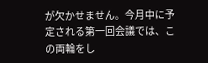が欠かせません。今月中に予定される第一回会議では、この両輪をし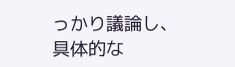っかり議論し、具体的な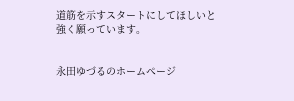道筋を示すスタートにしてほしいと強く願っています。


永田ゆづるのホームページ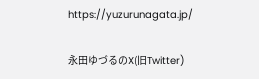https://yuzurunagata.jp/

永田ゆづるのX(旧Twitter)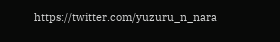https://twitter.com/yuzuru_n_nara